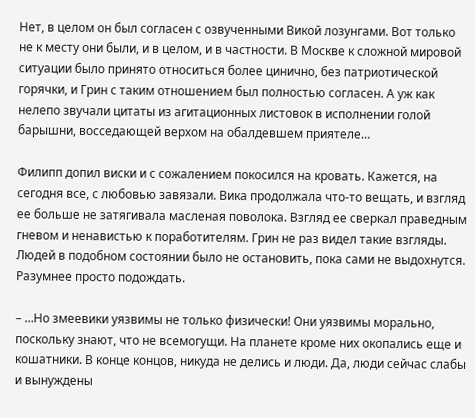Нет, в целом он был согласен с озвученными Викой лозунгами. Вот только не к месту они были, и в целом, и в частности. В Москве к сложной мировой ситуации было принято относиться более цинично, без патриотической горячки, и Грин с таким отношением был полностью согласен. А уж как нелепо звучали цитаты из агитационных листовок в исполнении голой барышни, восседающей верхом на обалдевшем приятеле…

Филипп допил виски и с сожалением покосился на кровать. Кажется, на сегодня все, с любовью завязали. Вика продолжала что-то вещать, и взгляд ее больше не затягивала масленая поволока. Взгляд ее сверкал праведным гневом и ненавистью к поработителям. Грин не раз видел такие взгляды. Людей в подобном состоянии было не остановить, пока сами не выдохнутся. Разумнее просто подождать.

– …Но змеевики уязвимы не только физически! Они уязвимы морально, поскольку знают, что не всемогущи. На планете кроме них окопались еще и кошатники. В конце концов, никуда не делись и люди. Да, люди сейчас слабы и вынуждены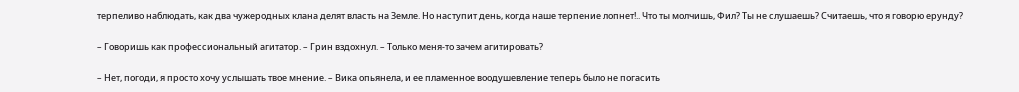терпеливо наблюдать, как два чужеродных клана делят власть на Земле. Но наступит день, когда наше терпение лопнет!.. Что ты молчишь, Фил? Ты не слушаешь? Считаешь, что я говорю ерунду?

– Говоришь как профессиональный агитатор. – Грин вздохнул. – Только меня-то зачем агитировать?

– Нет, погоди, я просто хочу услышать твое мнение. – Вика опьянела, и ее пламенное воодушевление теперь было не погасить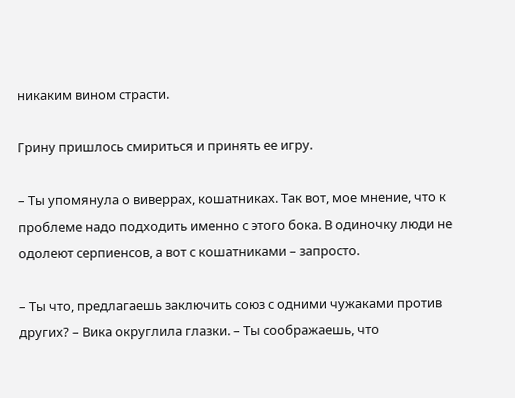никаким вином страсти.

Грину пришлось смириться и принять ее игру.

– Ты упомянула о виверрах, кошатниках. Так вот, мое мнение, что к проблеме надо подходить именно с этого бока. В одиночку люди не одолеют серпиенсов, а вот с кошатниками – запросто.

– Ты что, предлагаешь заключить союз с одними чужаками против других? – Вика округлила глазки. – Ты соображаешь, что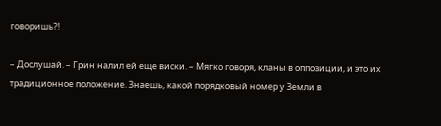говоришь?!

– Дослушай. – Грин налил ей еще виски. – Мягко говоря, кланы в оппозиции, и это их традиционное положение. Знаешь, какой порядковый номер у Земли в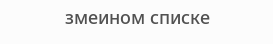змеином списке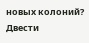новых колоний? Двести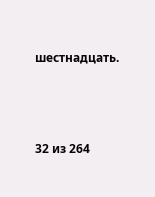шестнадцать.



32 из 264